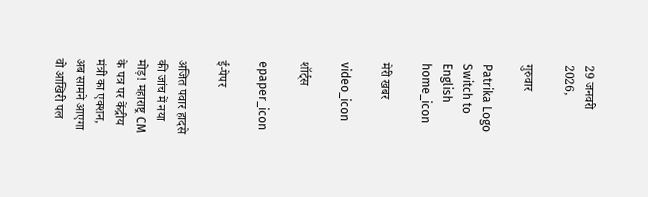29 जनवरी 2026,

गुरुवार

Patrika Logo
Switch to English
home_icon

मेरी खबर

video_icon

शॉर्ट्स

epaper_icon

ई-पेपर

अजित पवार हादसे की जांच में नया मोड़! महाराष्ट्र CM के पत्र पर केंद्रीय मंत्री का एक्शन, अब सामने आएगा वो आखिरी पल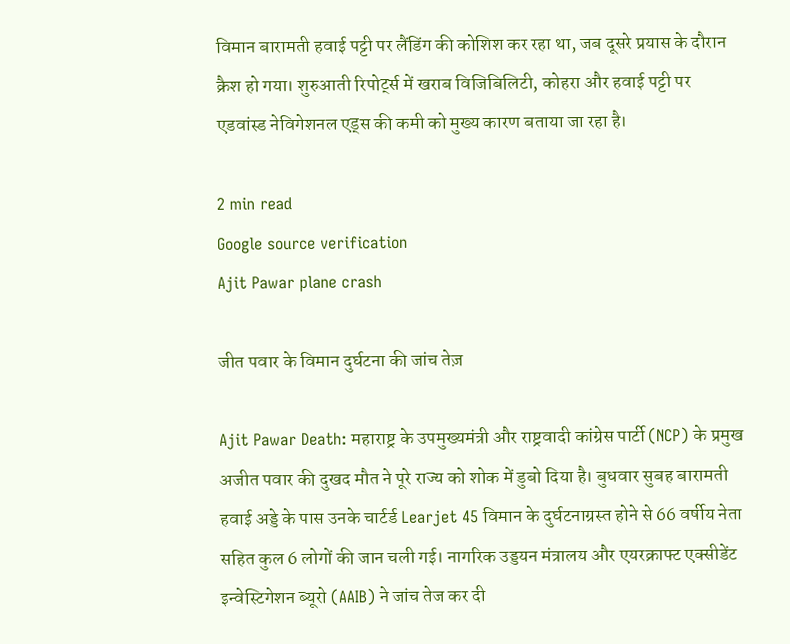विमान बारामती हवाई पट्टी पर लैंडिंग की कोशिश कर रहा था, जब दूसरे प्रयास के दौरान क्रैश हो गया। शुरुआती रिपोर्ट्स में खराब विजिबिलिटी, कोहरा और हवाई पट्टी पर एडवांस्ड नेविगेशनल एड्स की कमी को मुख्य कारण बताया जा रहा है।

2 min read
Google source verification
Ajit Pawar plane crash

जीत पवार के विमान दुर्घटना की जांच तेज़

Ajit Pawar Death: महाराष्ट्र के उपमुख्यमंत्री और राष्ट्रवादी कांग्रेस पार्टी (NCP) के प्रमुख अजीत पवार की दुखद मौत ने पूरे राज्य को शोक में डुबो दिया है। बुधवार सुबह बारामती हवाई अड्डे के पास उनके चार्टर्ड Learjet 45 विमान के दुर्घटनाग्रस्त होने से 66 वर्षीय नेता सहित कुल 6 लोगों की जान चली गई। नागरिक उड्डयन मंत्रालय और एयरक्राफ्ट एक्सीडेंट इन्वेस्टिगेशन ब्यूरो (AAIB) ने जांच तेज कर दी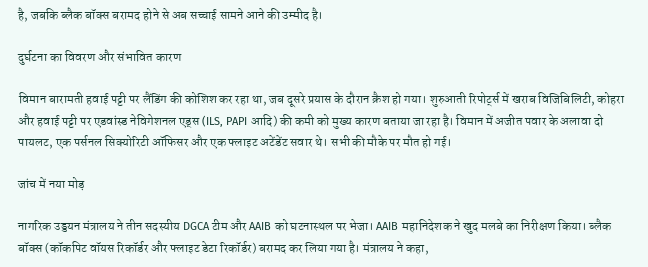है, जबकि ब्लैक बॉक्स बरामद होने से अब सच्चाई सामने आने की उम्मीद है।

दुर्घटना का विवरण और संभावित कारण

विमान बारामती हवाई पट्टी पर लैंडिंग की कोशिश कर रहा था, जब दूसरे प्रयास के दौरान क्रैश हो गया। शुरुआती रिपोर्ट्स में खराब विजिबिलिटी, कोहरा और हवाई पट्टी पर एडवांस्ड नेविगेशनल एड्स (ILS, PAPI आदि) की कमी को मुख्य कारण बताया जा रहा है। विमान में अजीत पवार के अलावा दो पायलट, एक पर्सनल सिक्योरिटी ऑफिसर और एक फ्लाइट अटेंडेंट सवार थे। सभी की मौके पर मौत हो गई।

जांच में नया मोड़

नागरिक उड्डयन मंत्रालय ने तीन सदस्यीय DGCA टीम और AAIB को घटनास्थल पर भेजा। AAIB महानिदेशक ने खुद मलबे का निरीक्षण किया। ब्लैक बॉक्स (कॉकपिट वॉयस रिकॉर्डर और फ्लाइट डेटा रिकॉर्डर) बरामद कर लिया गया है। मंत्रालय ने कहा,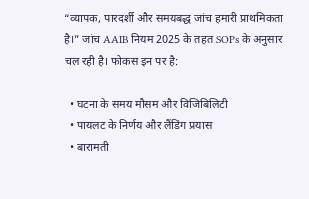“व्यापक, पारदर्शी और समयबद्ध जांच हमारी प्राथमिकता है।” जांच AAIB नियम 2025 के तहत SOPs के अनुसार चल रही है। फोकस इन पर है:

  • घटना के समय मौसम और विजिबिलिटी
  • पायलट के निर्णय और लैंडिंग प्रयास
  • बारामती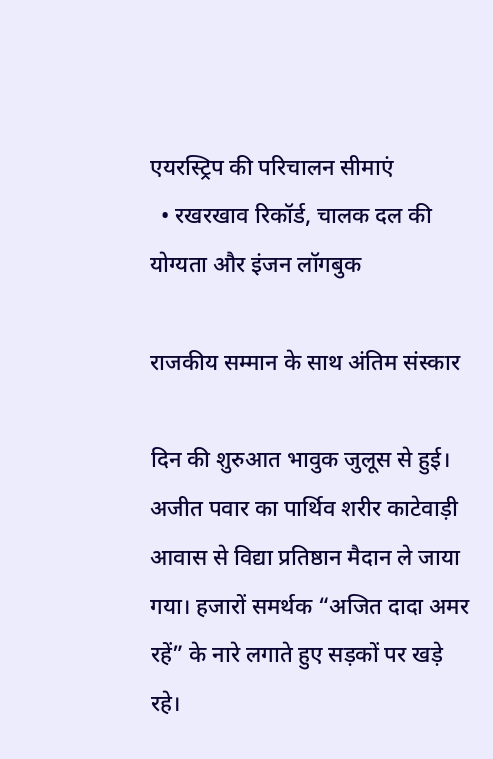एयरस्ट्रिप की परिचालन सीमाएं
  • रखरखाव रिकॉर्ड, चालक दल की योग्यता और इंजन लॉगबुक

राजकीय सम्मान के साथ अंतिम संस्कार

दिन की शुरुआत भावुक जुलूस से हुई। अजीत पवार का पार्थिव शरीर काटेवाड़ी आवास से विद्या प्रतिष्ठान मैदान ले जाया गया। हजारों समर्थक “अजित दादा अमर रहें” के नारे लगाते हुए सड़कों पर खड़े रहे।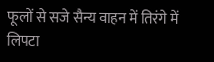फूलों से सजे सैन्य वाहन में तिरंगे में लिपटा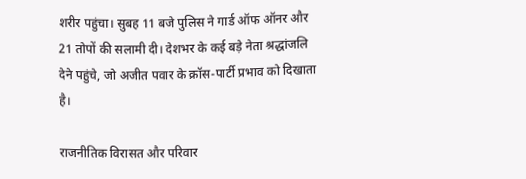शरीर पहुंचा। सुबह 11 बजे पुलिस ने गार्ड ऑफ ऑनर और 21 तोपों की सलामी दी। देशभर के कई बड़े नेता श्रद्धांजलि देने पहुंचे, जो अजीत पवार के क्रॉस-पार्टी प्रभाव को दिखाता है।

राजनीतिक विरासत और परिवार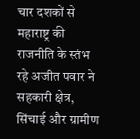चार दशकों से महाराष्ट्र की राजनीति के स्तंभ रहे अजीत पवार ने सहकारी क्षेत्र, सिंचाई और ग्रामीण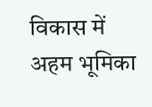विकास में अहम भूमिका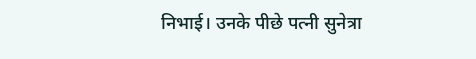निभाई। उनके पीछे पत्नी सुनेत्रा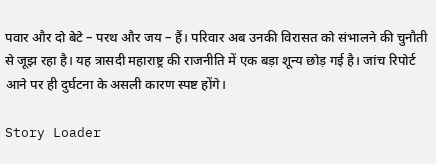पवार और दो बेटे – परथ और जय – हैं। परिवार अब उनकी विरासत को संभालने की चुनौती से जूझ रहा है। यह त्रासदी महाराष्ट्र की राजनीति में एक बड़ा शून्य छोड़ गई है। जांच रिपोर्ट आने पर ही दुर्घटना के असली कारण स्पष्ट होंगे।

Story Loader